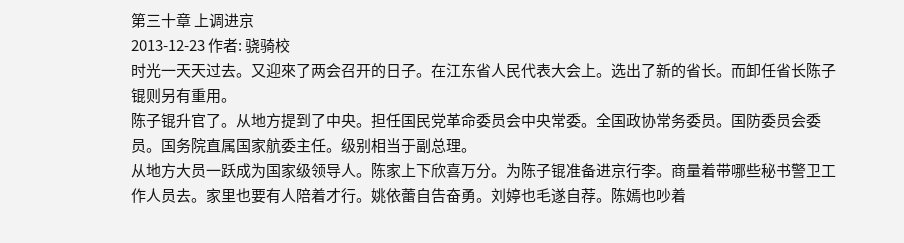第三十章 上调进京
2013-12-23 作者: 骁骑校
时光一天天过去。又迎來了两会召开的日子。在江东省人民代表大会上。选出了新的省长。而卸任省长陈子锟则另有重用。
陈子锟升官了。从地方提到了中央。担任国民党革命委员会中央常委。全国政协常务委员。国防委员会委员。国务院直属国家航委主任。级别相当于副总理。
从地方大员一跃成为国家级领导人。陈家上下欣喜万分。为陈子锟准备进京行李。商量着带哪些秘书警卫工作人员去。家里也要有人陪着才行。姚依蕾自告奋勇。刘婷也毛遂自荐。陈嫣也吵着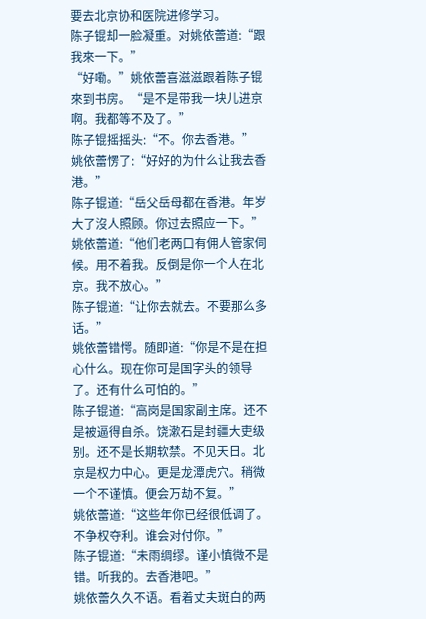要去北京协和医院进修学习。
陈子锟却一脸凝重。对姚依蕾道:“跟我來一下。”
“好嘞。”姚依蕾喜滋滋跟着陈子锟來到书房。“是不是带我一块儿进京啊。我都等不及了。”
陈子锟摇摇头:“不。你去香港。”
姚依蕾愣了:“好好的为什么让我去香港。”
陈子锟道:“岳父岳母都在香港。年岁大了沒人照顾。你过去照应一下。”
姚依蕾道:“他们老两口有佣人管家伺候。用不着我。反倒是你一个人在北京。我不放心。”
陈子锟道:“让你去就去。不要那么多话。”
姚依蕾错愕。随即道:“你是不是在担心什么。现在你可是国字头的领导了。还有什么可怕的。”
陈子锟道:“高岗是国家副主席。还不是被逼得自杀。饶漱石是封疆大吏级别。还不是长期软禁。不见天日。北京是权力中心。更是龙潭虎穴。稍微一个不谨慎。便会万劫不复。”
姚依蕾道:“这些年你已经很低调了。不争权夺利。谁会对付你。”
陈子锟道:“未雨绸缪。谨小慎微不是错。听我的。去香港吧。”
姚依蕾久久不语。看着丈夫斑白的两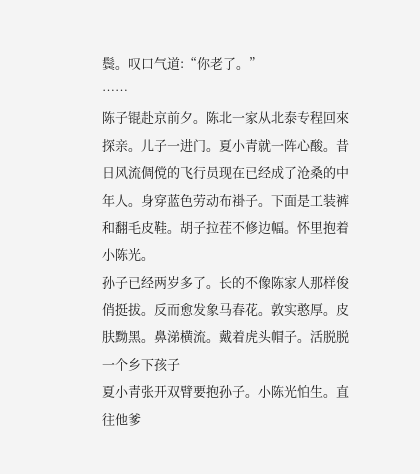鬓。叹口气道:“你老了。”
……
陈子锟赴京前夕。陈北一家从北泰专程回來探亲。儿子一进门。夏小青就一阵心酸。昔日风流倜傥的飞行员现在已经成了沧桑的中年人。身穿蓝色劳动布褂子。下面是工装裤和翻毛皮鞋。胡子拉茬不修边幅。怀里抱着小陈光。
孙子已经两岁多了。长的不像陈家人那样俊俏挺拔。反而愈发象马春花。敦实憨厚。皮肤黝黑。鼻涕横流。戴着虎头帽子。活脱脱一个乡下孩子
夏小青张开双臂要抱孙子。小陈光怕生。直往他爹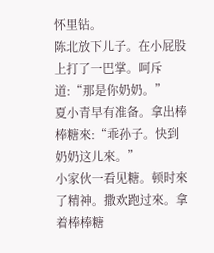怀里钻。
陈北放下儿子。在小屁股上打了一巴掌。呵斥道:“那是你奶奶。”
夏小青早有准备。拿出棒棒糖來:“乖孙子。快到奶奶这儿來。”
小家伙一看见糖。顿时來了精神。撒欢跑过來。拿着棒棒糖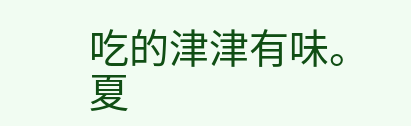吃的津津有味。
夏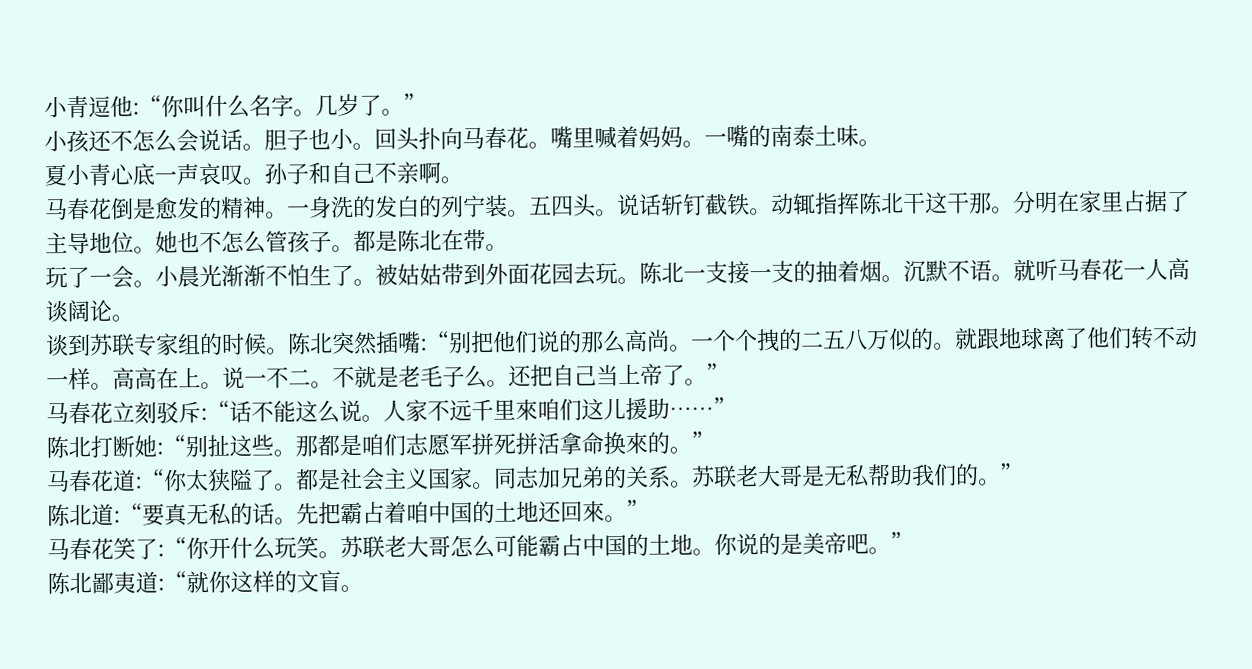小青逗他:“你叫什么名字。几岁了。”
小孩还不怎么会说话。胆子也小。回头扑向马春花。嘴里喊着妈妈。一嘴的南泰土味。
夏小青心底一声哀叹。孙子和自己不亲啊。
马春花倒是愈发的精神。一身洗的发白的列宁装。五四头。说话斩钉截铁。动辄指挥陈北干这干那。分明在家里占据了主导地位。她也不怎么管孩子。都是陈北在带。
玩了一会。小晨光渐渐不怕生了。被姑姑带到外面花园去玩。陈北一支接一支的抽着烟。沉默不语。就听马春花一人高谈阔论。
谈到苏联专家组的时候。陈北突然插嘴:“别把他们说的那么高尚。一个个拽的二五八万似的。就跟地球离了他们转不动一样。高高在上。说一不二。不就是老毛子么。还把自己当上帝了。”
马春花立刻驳斥:“话不能这么说。人家不远千里來咱们这儿援助……”
陈北打断她:“别扯这些。那都是咱们志愿军拼死拼活拿命换來的。”
马春花道:“你太狭隘了。都是社会主义国家。同志加兄弟的关系。苏联老大哥是无私帮助我们的。”
陈北道:“要真无私的话。先把霸占着咱中国的土地还回來。”
马春花笑了:“你开什么玩笑。苏联老大哥怎么可能霸占中国的土地。你说的是美帝吧。”
陈北鄙夷道:“就你这样的文盲。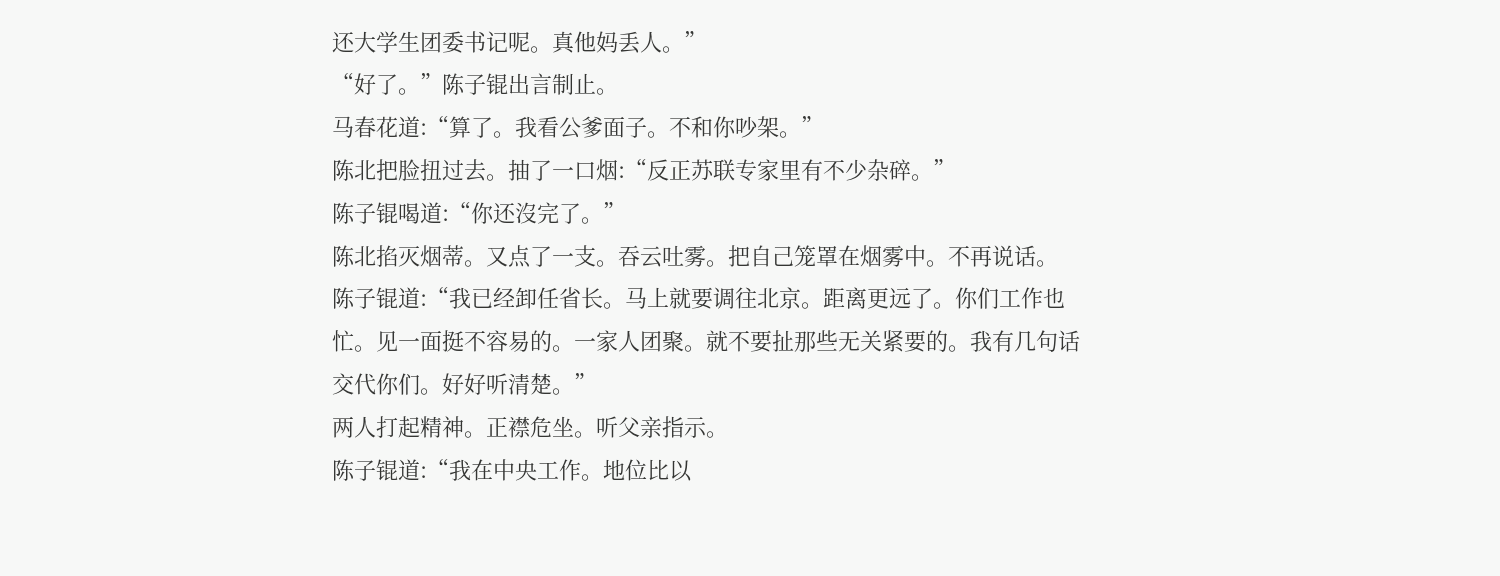还大学生团委书记呢。真他妈丢人。”
“好了。”陈子锟出言制止。
马春花道:“算了。我看公爹面子。不和你吵架。”
陈北把脸扭过去。抽了一口烟:“反正苏联专家里有不少杂碎。”
陈子锟喝道:“你还沒完了。”
陈北掐灭烟蒂。又点了一支。吞云吐雾。把自己笼罩在烟雾中。不再说话。
陈子锟道:“我已经卸任省长。马上就要调往北京。距离更远了。你们工作也忙。见一面挺不容易的。一家人团聚。就不要扯那些无关紧要的。我有几句话交代你们。好好听清楚。”
两人打起精神。正襟危坐。听父亲指示。
陈子锟道:“我在中央工作。地位比以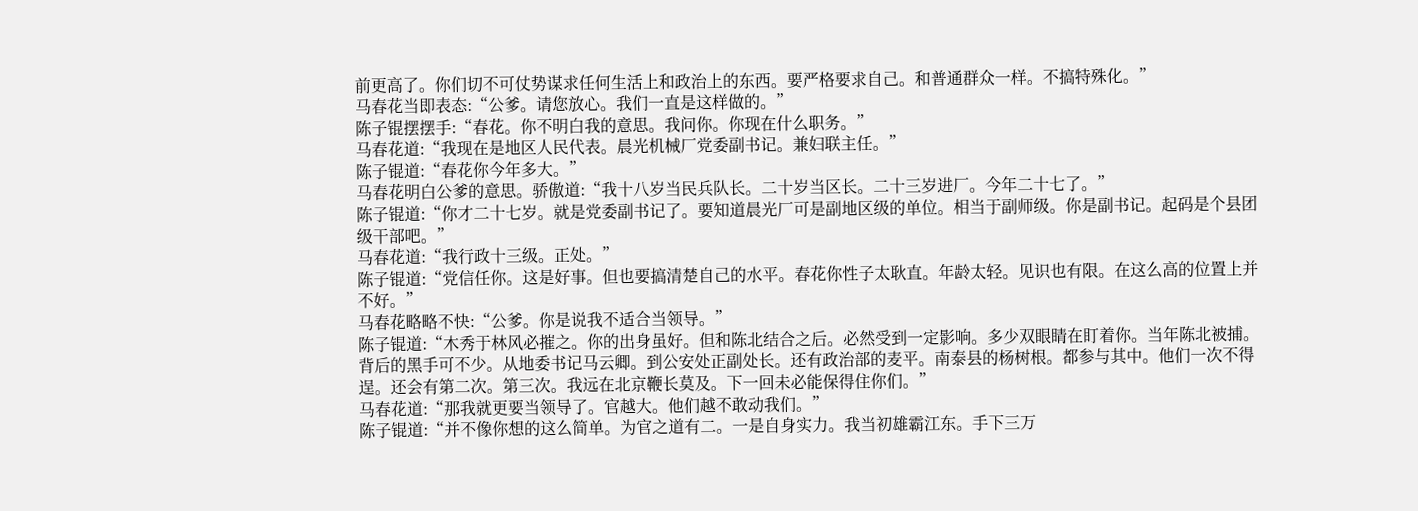前更高了。你们切不可仗势谋求任何生活上和政治上的东西。要严格要求自己。和普通群众一样。不搞特殊化。”
马春花当即表态:“公爹。请您放心。我们一直是这样做的。”
陈子锟摆摆手:“春花。你不明白我的意思。我问你。你现在什么职务。”
马春花道:“我现在是地区人民代表。晨光机械厂党委副书记。兼妇联主任。”
陈子锟道:“春花你今年多大。”
马春花明白公爹的意思。骄傲道:“我十八岁当民兵队长。二十岁当区长。二十三岁进厂。今年二十七了。”
陈子锟道:“你才二十七岁。就是党委副书记了。要知道晨光厂可是副地区级的单位。相当于副师级。你是副书记。起码是个县团级干部吧。”
马春花道:“我行政十三级。正处。”
陈子锟道:“党信任你。这是好事。但也要搞清楚自己的水平。春花你性子太耿直。年龄太轻。见识也有限。在这么高的位置上并不好。”
马春花略略不快:“公爹。你是说我不适合当领导。”
陈子锟道:“木秀于林风必摧之。你的出身虽好。但和陈北结合之后。必然受到一定影响。多少双眼睛在盯着你。当年陈北被捕。背后的黑手可不少。从地委书记马云卿。到公安处正副处长。还有政治部的麦平。南泰县的杨树根。都参与其中。他们一次不得逞。还会有第二次。第三次。我远在北京鞭长莫及。下一回未必能保得住你们。”
马春花道:“那我就更要当领导了。官越大。他们越不敢动我们。”
陈子锟道:“并不像你想的这么简单。为官之道有二。一是自身实力。我当初雄霸江东。手下三万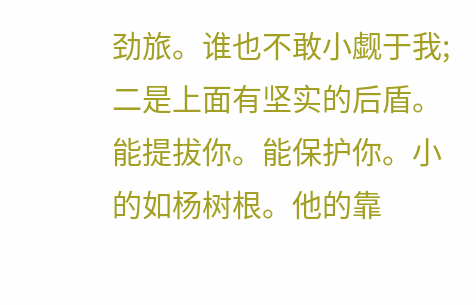劲旅。谁也不敢小觑于我;二是上面有坚实的后盾。能提拔你。能保护你。小的如杨树根。他的靠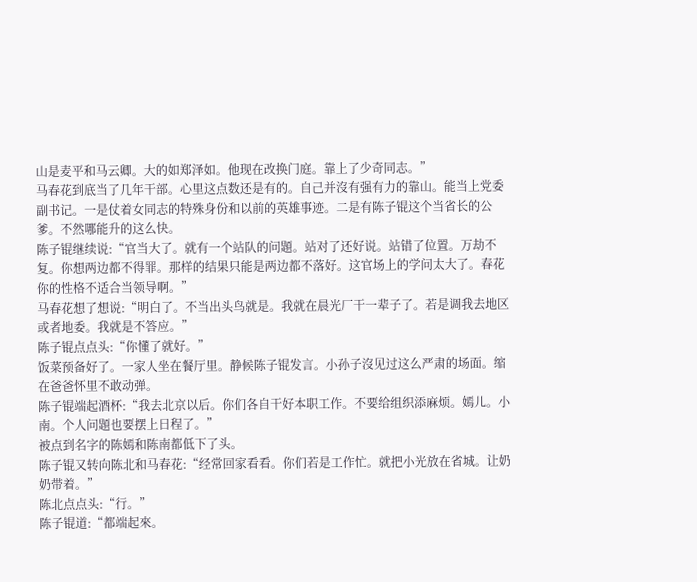山是麦平和马云卿。大的如郑泽如。他现在改换门庭。靠上了少奇同志。”
马春花到底当了几年干部。心里这点数还是有的。自己并沒有强有力的靠山。能当上党委副书记。一是仗着女同志的特殊身份和以前的英雄事迹。二是有陈子锟这个当省长的公爹。不然哪能升的这么快。
陈子锟继续说:“官当大了。就有一个站队的问題。站对了还好说。站错了位置。万劫不复。你想两边都不得罪。那样的结果只能是两边都不落好。这官场上的学问太大了。春花你的性格不适合当领导啊。”
马春花想了想说:“明白了。不当出头鸟就是。我就在晨光厂干一辈子了。若是调我去地区或者地委。我就是不答应。”
陈子锟点点头:“你懂了就好。”
饭菜预备好了。一家人坐在餐厅里。静候陈子锟发言。小孙子沒见过这么严肃的场面。缩在爸爸怀里不敢动弹。
陈子锟端起酒杯:“我去北京以后。你们各自干好本职工作。不要给组织添麻烦。嫣儿。小南。个人问題也要摆上日程了。”
被点到名字的陈嫣和陈南都低下了头。
陈子锟又转向陈北和马春花:“经常回家看看。你们若是工作忙。就把小光放在省城。让奶奶带着。”
陈北点点头:“行。”
陈子锟道:“都端起來。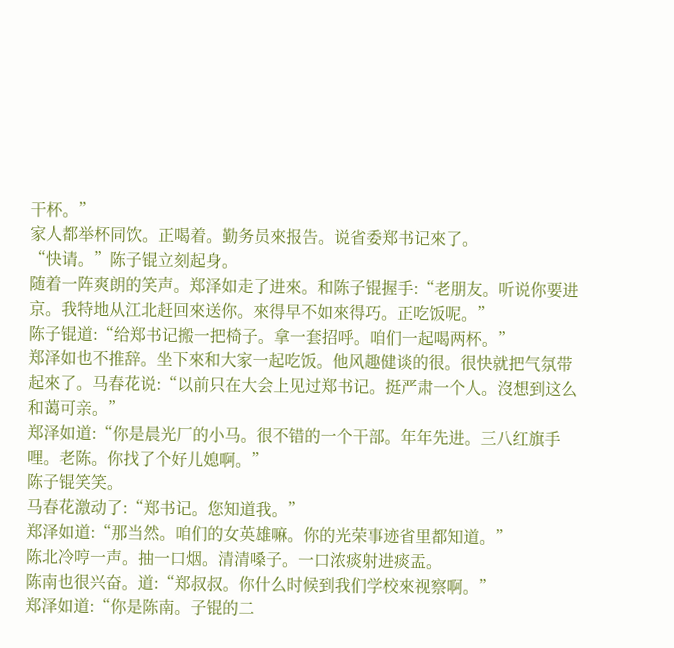干杯。”
家人都举杯同饮。正喝着。勤务员來报告。说省委郑书记來了。
“快请。”陈子锟立刻起身。
随着一阵爽朗的笑声。郑泽如走了进來。和陈子锟握手:“老朋友。听说你要进京。我特地从江北赶回來送你。來得早不如來得巧。正吃饭呢。”
陈子锟道:“给郑书记搬一把椅子。拿一套招呼。咱们一起喝两杯。”
郑泽如也不推辞。坐下來和大家一起吃饭。他风趣健谈的很。很快就把气氛带起來了。马春花说:“以前只在大会上见过郑书记。挺严肃一个人。沒想到这么和蔼可亲。”
郑泽如道:“你是晨光厂的小马。很不错的一个干部。年年先进。三八红旗手哩。老陈。你找了个好儿媳啊。”
陈子锟笑笑。
马春花激动了:“郑书记。您知道我。”
郑泽如道:“那当然。咱们的女英雄嘛。你的光荣事迹省里都知道。”
陈北冷哼一声。抽一口烟。清清嗓子。一口浓痰射进痰盂。
陈南也很兴奋。道:“郑叔叔。你什么时候到我们学校來视察啊。”
郑泽如道:“你是陈南。子锟的二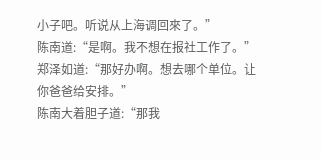小子吧。听说从上海调回來了。”
陈南道:“是啊。我不想在报社工作了。”
郑泽如道:“那好办啊。想去哪个单位。让你爸爸给安排。”
陈南大着胆子道:“那我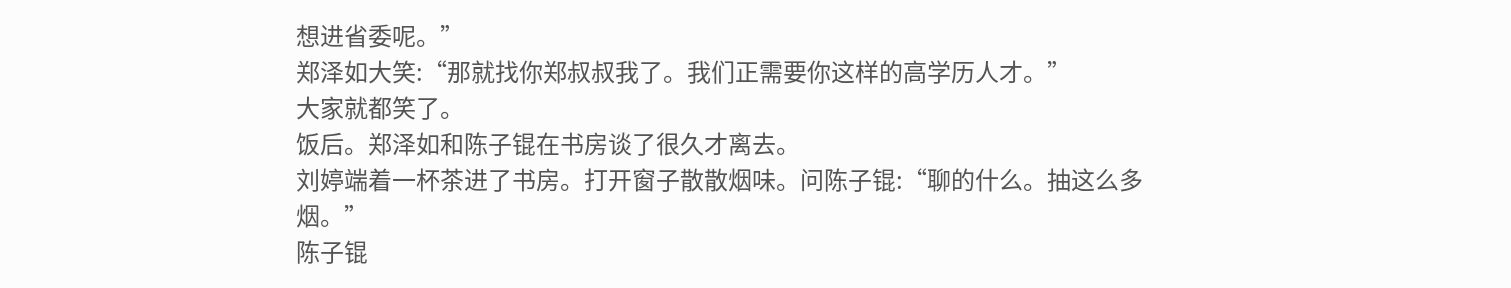想进省委呢。”
郑泽如大笑:“那就找你郑叔叔我了。我们正需要你这样的高学历人才。”
大家就都笑了。
饭后。郑泽如和陈子锟在书房谈了很久才离去。
刘婷端着一杯茶进了书房。打开窗子散散烟味。问陈子锟:“聊的什么。抽这么多烟。”
陈子锟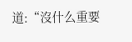道:“沒什么重要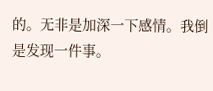的。无非是加深一下感情。我倒是发现一件事。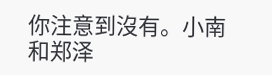你注意到沒有。小南和郑泽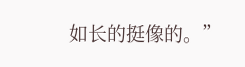如长的挺像的。”